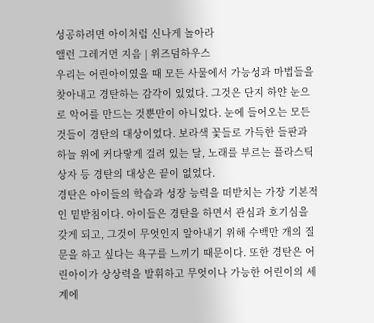성공하려면 아이처럼 신나게 놀아라
앨런 그레거먼 지음 | 위즈덤하우스
우리는 어린아이였을 때 모든 사물에서 가능성과 마법들을 찾아내고 경탄하는 감각이 있었다. 그것은 단지 하얀 눈으로 악어를 만드는 것뿐만이 아니었다. 눈에 들어오는 모든 것들이 경탄의 대상이었다. 보라색 꽃들로 가득한 들판과 하늘 위에 커다랗게 걸려 있는 달, 노래를 부르는 플라스틱 상자 등 경탄의 대상은 끝이 없었다.
경탄은 아이들의 학습과 성장 능력을 떠받치는 가장 기본적인 밑받침이다. 아이들은 경탄을 하면서 관심과 호기심을 갖게 되고, 그것이 무엇인지 알아내기 위해 수백만 개의 질문을 하고 싶다는 욕구를 느끼기 때문이다. 또한 경탄은 어린아이가 상상력을 발휘하고 무엇이나 가능한 어린이의 세계에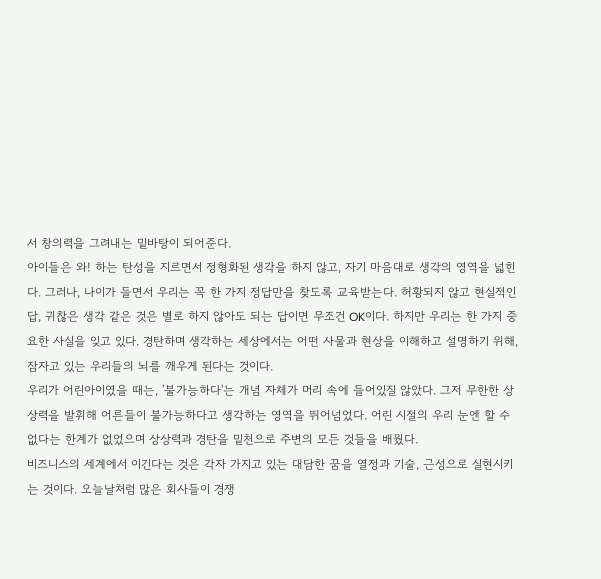서 창의력을 그려내는 밑바탕이 되어준다.
아이들은 와! 하는 탄성을 지르면서 정형화된 생각을 하지 않고, 자기 마음대로 생각의 영역을 넓힌다. 그러나, 나이가 들면서 우리는 꼭 한 가지 정답만을 찾도록 교육받는다. 허황되지 않고 현실적인 답, 귀찮은 생각 같은 것은 별로 하지 않아도 되는 답이면 무조건 OK이다. 하지만 우리는 한 가지 중요한 사실을 잊고 있다. 경탄하며 생각하는 세상에서는 어떤 사물과 현상을 이해하고 설명하기 위해, 잠자고 있는 우리들의 뇌를 깨우게 된다는 것이다.
우리가 어린아이였을 때는, '불가능하다'는 개념 자체가 머리 속에 들어있질 않았다. 그저 무한한 상상력을 발휘해 어른들이 불가능하다고 생각하는 영역을 뛰어넘었다. 어린 시절의 우리 눈엔 할 수 없다는 한계가 없었으며 상상력과 경탄을 밑천으로 주변의 모든 것들을 배웠다.
비즈니스의 세계에서 이긴다는 것은 각자 가지고 있는 대담한 꿈을 열정과 기술, 근성으로 실현시키는 것이다. 오늘날처럼 많은 회사들이 경쟁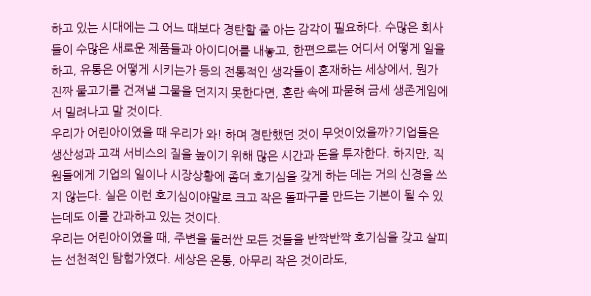하고 있는 시대에는 그 어느 때보다 경탄할 줄 아는 감각이 필요하다. 수많은 회사들이 수많은 새로운 제품들과 아이디어를 내놓고, 한편으로는 어디서 어떻게 일을 하고, 유통은 어떻게 시키는가 등의 전통적인 생각들이 혼재하는 세상에서, 뭔가 진짜 물고기를 건져낼 그물을 던지지 못한다면, 혼란 속에 파묻혀 금세 생존게임에서 밀려나고 말 것이다.
우리가 어린아이였을 때 우리가 와! 하며 경탄했던 것이 무엇이었을까?기업들은 생산성과 고객 서비스의 질을 높이기 위해 많은 시간과 돈을 투자한다. 하지만, 직원들에게 기업의 일이나 시장상황에 좀더 호기심을 갖게 하는 데는 거의 신경을 쓰지 않는다. 실은 이런 호기심이야말로 크고 작은 돌파구를 만드는 기본이 될 수 있는데도 이를 간과하고 있는 것이다.
우리는 어린아이였을 때, 주변을 둘러싼 모든 것들을 반짝반짝 호기심을 갖고 살피는 선천적인 탐험가였다. 세상은 온통, 아무리 작은 것이라도,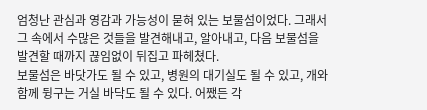엄청난 관심과 영감과 가능성이 묻혀 있는 보물섬이었다. 그래서 그 속에서 수많은 것들을 발견해내고, 알아내고, 다음 보물섬을 발견할 때까지 끊임없이 뒤집고 파헤쳤다.
보물섬은 바닷가도 될 수 있고, 병원의 대기실도 될 수 있고, 개와 함께 뒹구는 거실 바닥도 될 수 있다. 어쨌든 각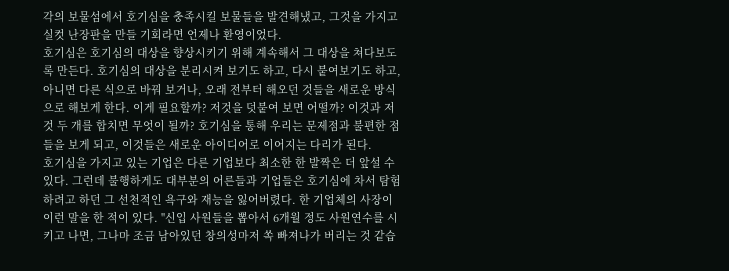각의 보물섬에서 호기심을 충족시킬 보물들을 발견해냈고, 그것을 가지고 실컷 난장판을 만들 기회라면 언제나 환영이었다.
호기심은 호기심의 대상을 향상시키기 위해 계속해서 그 대상을 쳐다보도록 만든다. 호기심의 대상을 분리시켜 보기도 하고, 다시 붙여보기도 하고, 아니면 다른 식으로 바꿔 보거나, 오래 전부터 해오던 것들을 새로운 방식으로 해보게 한다. 이게 필요할까? 저것을 덧붙여 보면 어떨까? 이것과 저것 두 개를 합치면 무엇이 될까? 호기심을 통해 우리는 문제점과 불편한 점들을 보게 되고, 이것들은 새로운 아이디어로 이어지는 다리가 된다.
호기심을 가지고 있는 기업은 다른 기업보다 최소한 한 발짝은 더 앞설 수 있다. 그런데 불행하게도 대부분의 어른들과 기업들은 호기심에 차서 탐험하려고 하던 그 선천적인 욕구와 재능을 잃어버렸다. 한 기업체의 사장이 이런 말을 한 적이 있다. "신입 사원들을 뽑아서 6개월 정도 사원연수를 시키고 나면, 그나마 조금 남아있던 창의성마저 쏙 빠져나가 버리는 것 같습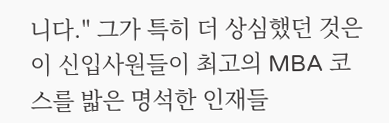니다." 그가 특히 더 상심했던 것은 이 신입사원들이 최고의 MBA 코스를 밟은 명석한 인재들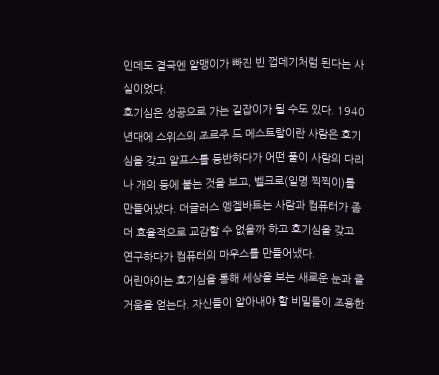인데도 결국엔 알맹이가 빠진 빈 껍데기처럼 된다는 사실이었다.
호기심은 성공으로 가는 길잡이가 될 수도 있다. 1940년대에 스위스의 조르주 드 메스트랄이란 사람은 호기심을 갖고 알프스를 등반하다가 어떤 풀이 사람의 다리나 개의 등에 붙는 것을 보고, 벨크로(일명 찍찍이)를 만들어냈다. 더글러스 엥겔바트는 사람과 컴퓨터가 좀더 효율적으로 교감할 수 없을까 하고 호기심을 갖고 연구하다가 컴퓨터의 마우스를 만들어냈다.
어린아이는 호기심을 통해 세상을 보는 새로운 눈과 즐거움을 얻는다. 자신들이 알아내야 할 비밀들이 조용한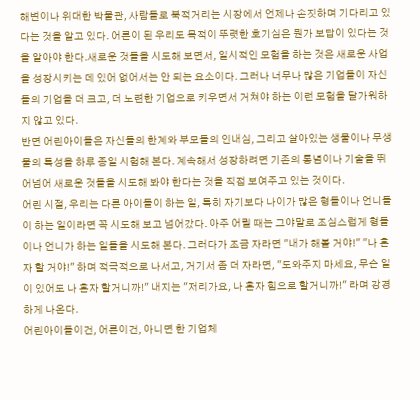해변이나 위대한 박물관, 사람들로 북적거리는 시장에서 언제나 손짓하며 기다리고 있다는 것을 알고 있다. 어른이 된 우리도 목적이 뚜렷한 호기심은 뭔가 보답이 있다는 것을 알아야 한다.새로운 것들을 시도해 보면서, 일시적인 모험을 하는 것은 새로운 사업을 성장시키는 데 있어 없어서는 안 되는 요소이다. 그러나 너무나 많은 기업들이 자신들의 기업을 더 크고, 더 노련한 기업으로 키우면서 거쳐야 하는 이런 모험을 달가워하지 않고 있다.
반면 어린아이들은 자신들의 한계와 부모들의 인내심, 그리고 살아있는 생물이나 무생물의 특성을 하루 종일 시험해 본다. 계속해서 성장하려면 기존의 통념이나 기술을 뛰어넘어 새로운 것들을 시도해 봐야 한다는 것을 직접 보여주고 있는 것이다.
어린 시절, 우리는 다른 아이들이 하는 일, 특히 자기보다 나이가 많은 형들이나 언니들이 하는 일이라면 꼭 시도해 보고 넘어갔다. 아주 어릴 때는 그야말로 조심스럽게 형들이나 언니가 하는 일들을 시도해 본다. 그러다가 조금 자라면 "내가 해볼 거야!" "나 혼자 할 거야!" 하며 적극적으로 나서고, 거기서 좀 더 자라면, "도와주지 마세요, 무슨 일이 있어도 나 혼자 할거니까!" 내지는 "저리가요, 나 혼자 힘으로 할거니까!" 라며 강경하게 나온다.
어린아이들이건, 어른이건, 아니면 한 기업체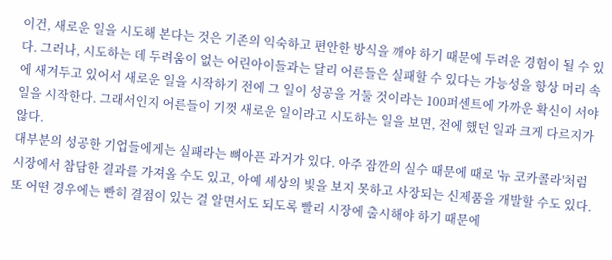이건, 새로운 일을 시도해 본다는 것은 기존의 익숙하고 편안한 방식을 깨야 하기 때문에 두려운 경험이 될 수 있다. 그러나, 시도하는 데 두려움이 없는 어린아이들과는 달리 어른들은 실패할 수 있다는 가능성을 항상 머리 속에 새겨두고 있어서 새로운 일을 시작하기 전에 그 일이 성공을 거둘 것이라는 100퍼센트에 가까운 확신이 서야 일을 시작한다. 그래서인지 어른들이 기껏 새로운 일이라고 시도하는 일을 보면, 전에 했던 일과 크게 다르지가 않다.
대부분의 성공한 기업들에게는 실패라는 뼈아픈 과거가 있다. 아주 잠깐의 실수 때문에 때로 '뉴 코카콜라'처럼 시장에서 참담한 결과를 가져올 수도 있고, 아예 세상의 빛을 보지 못하고 사장되는 신제품을 개발할 수도 있다. 또 어떤 경우에는 빤히 결점이 있는 걸 알면서도 되도록 빨리 시장에 출시해야 하기 때문에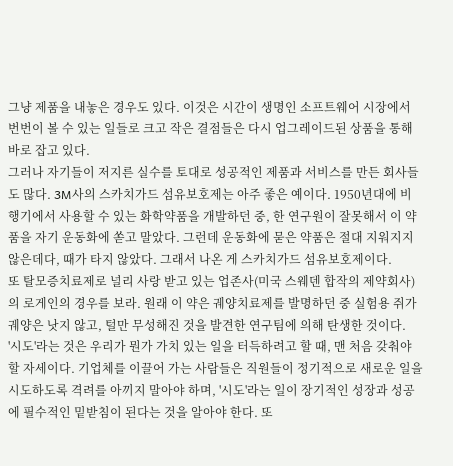그냥 제품을 내놓은 경우도 있다. 이것은 시간이 생명인 소프트웨어 시장에서 번번이 볼 수 있는 일들로 크고 작은 결점들은 다시 업그레이드된 상품을 통해 바로 잡고 있다.
그러나 자기들이 저지른 실수를 토대로 성공적인 제품과 서비스를 만든 회사들도 많다. 3M사의 스카치가드 섬유보호제는 아주 좋은 예이다. 1950년대에 비행기에서 사용할 수 있는 화학약품을 개발하던 중, 한 연구원이 잘못해서 이 약품을 자기 운동화에 쏟고 말았다. 그런데 운동화에 묻은 약품은 절대 지워지지 않은데다, 때가 타지 않았다. 그래서 나온 게 스카치가드 섬유보호제이다.
또 탈모증치료제로 널리 사랑 받고 있는 업존사(미국 스웨덴 합작의 제약회사)의 로게인의 경우를 보라. 원래 이 약은 궤양치료제를 발명하던 중 실험용 쥐가 궤양은 낫지 않고, 털만 무성해진 것을 발견한 연구팀에 의해 탄생한 것이다.
'시도'라는 것은 우리가 뭔가 가치 있는 일을 터득하려고 할 때, 맨 처음 갖춰야 할 자세이다. 기업체를 이끌어 가는 사람들은 직원들이 정기적으로 새로운 일을 시도하도록 격려를 아끼지 말아야 하며, '시도'라는 일이 장기적인 성장과 성공에 필수적인 밑받침이 된다는 것을 알아야 한다. 또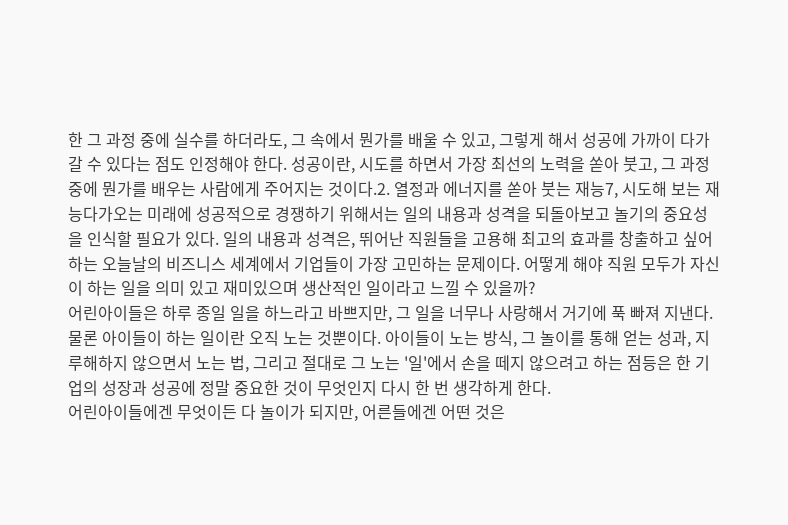한 그 과정 중에 실수를 하더라도, 그 속에서 뭔가를 배울 수 있고, 그렇게 해서 성공에 가까이 다가갈 수 있다는 점도 인정해야 한다. 성공이란, 시도를 하면서 가장 최선의 노력을 쏟아 붓고, 그 과정 중에 뭔가를 배우는 사람에게 주어지는 것이다.2. 열정과 에너지를 쏟아 붓는 재능7, 시도해 보는 재능다가오는 미래에 성공적으로 경쟁하기 위해서는 일의 내용과 성격을 되돌아보고 놀기의 중요성을 인식할 필요가 있다. 일의 내용과 성격은, 뛰어난 직원들을 고용해 최고의 효과를 창출하고 싶어하는 오늘날의 비즈니스 세계에서 기업들이 가장 고민하는 문제이다. 어떻게 해야 직원 모두가 자신이 하는 일을 의미 있고 재미있으며 생산적인 일이라고 느낄 수 있을까?
어린아이들은 하루 종일 일을 하느라고 바쁘지만, 그 일을 너무나 사랑해서 거기에 푹 빠져 지낸다. 물론 아이들이 하는 일이란 오직 노는 것뿐이다. 아이들이 노는 방식, 그 놀이를 통해 얻는 성과, 지루해하지 않으면서 노는 법, 그리고 절대로 그 노는 '일'에서 손을 떼지 않으려고 하는 점등은 한 기업의 성장과 성공에 정말 중요한 것이 무엇인지 다시 한 번 생각하게 한다.
어린아이들에겐 무엇이든 다 놀이가 되지만, 어른들에겐 어떤 것은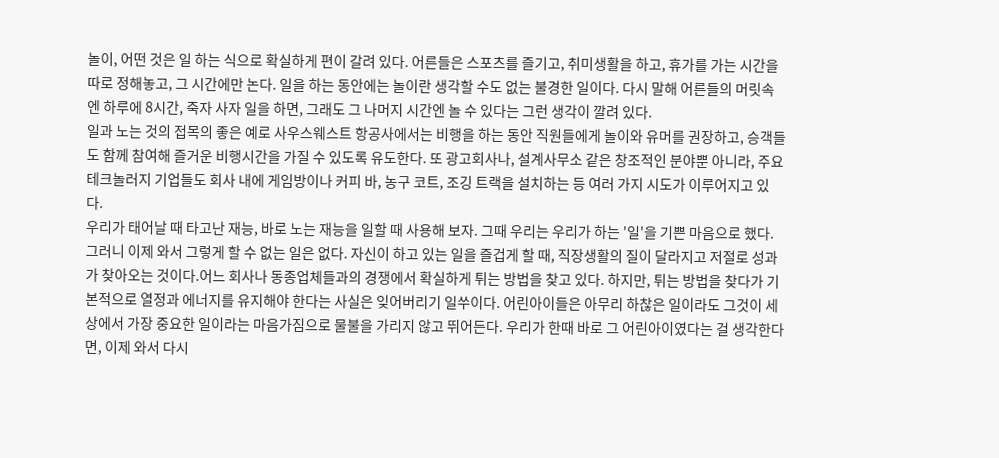놀이, 어떤 것은 일 하는 식으로 확실하게 편이 갈려 있다. 어른들은 스포츠를 즐기고, 취미생활을 하고, 휴가를 가는 시간을 따로 정해놓고, 그 시간에만 논다. 일을 하는 동안에는 놀이란 생각할 수도 없는 불경한 일이다. 다시 말해 어른들의 머릿속엔 하루에 8시간, 죽자 사자 일을 하면, 그래도 그 나머지 시간엔 놀 수 있다는 그런 생각이 깔려 있다.
일과 노는 것의 접목의 좋은 예로 사우스웨스트 항공사에서는 비행을 하는 동안 직원들에게 놀이와 유머를 권장하고, 승객들도 함께 참여해 즐거운 비행시간을 가질 수 있도록 유도한다. 또 광고회사나, 설계사무소 같은 창조적인 분야뿐 아니라, 주요 테크놀러지 기업들도 회사 내에 게임방이나 커피 바, 농구 코트, 조깅 트랙을 설치하는 등 여러 가지 시도가 이루어지고 있다.
우리가 태어날 때 타고난 재능, 바로 노는 재능을 일할 때 사용해 보자. 그때 우리는 우리가 하는 '일'을 기쁜 마음으로 했다. 그러니 이제 와서 그렇게 할 수 없는 일은 없다. 자신이 하고 있는 일을 즐겁게 할 때, 직장생활의 질이 달라지고 저절로 성과가 찾아오는 것이다.어느 회사나 동종업체들과의 경쟁에서 확실하게 튀는 방법을 찾고 있다. 하지만, 튀는 방법을 찾다가 기본적으로 열정과 에너지를 유지해야 한다는 사실은 잊어버리기 일쑤이다. 어린아이들은 아무리 하찮은 일이라도 그것이 세상에서 가장 중요한 일이라는 마음가짐으로 물불을 가리지 않고 뛰어든다. 우리가 한때 바로 그 어린아이였다는 걸 생각한다면, 이제 와서 다시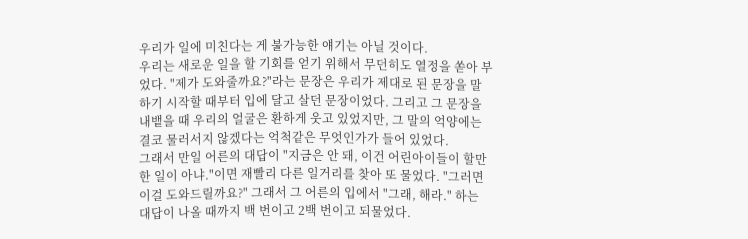우리가 일에 미친다는 게 불가능한 얘기는 아닐 것이다.
우리는 새로운 일을 할 기회를 얻기 위해서 무던히도 열정을 쏟아 부었다. "제가 도와줄까요?"라는 문장은 우리가 제대로 된 문장을 말하기 시작할 때부터 입에 달고 살던 문장이었다. 그리고 그 문장을 내뱉을 때 우리의 얼굴은 환하게 웃고 있었지만, 그 말의 억양에는 결코 물러서지 않겠다는 억척같은 무엇인가가 들어 있었다.
그래서 만일 어른의 대답이 "지금은 안 돼, 이건 어린아이들이 할만한 일이 아냐."이면 재빨리 다른 일거리를 찾아 또 물었다. "그러면 이걸 도와드릴까요?" 그래서 그 어른의 입에서 "그래, 해라." 하는 대답이 나올 때까지 백 번이고 2백 번이고 되물었다.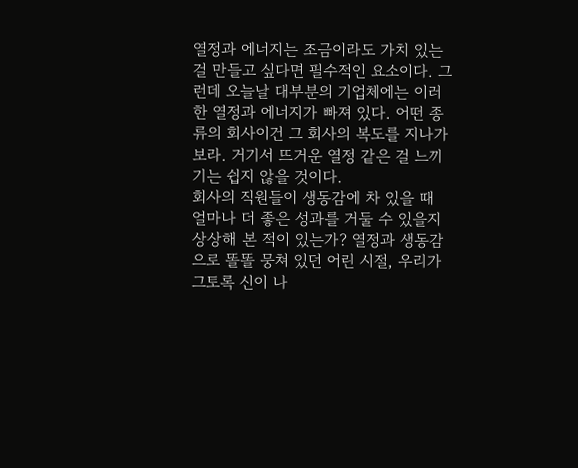열정과 에너지는 조금이라도 가치 있는 걸 만들고 싶다면 필수적인 요소이다. 그런데 오늘날 대부분의 기업체에는 이러한 열정과 에너지가 빠져 있다. 어떤 종류의 회사이건 그 회사의 복도를 지나가 보라. 거기서 뜨거운 열정 같은 걸 느끼기는 쉽지 않을 것이다.
회사의 직원들이 생동감에 차 있을 때 얼마나 더 좋은 성과를 거둘 수 있을지 상상해 본 적이 있는가? 열정과 생동감으로 똘똘 뭉쳐 있던 어린 시절, 우리가 그토록 신이 나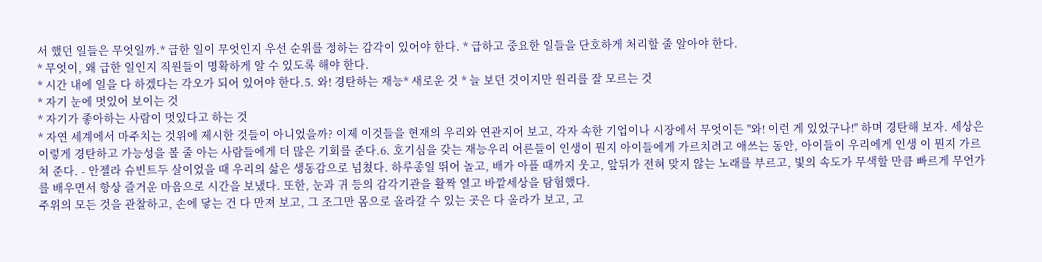서 했던 일들은 무엇일까.* 급한 일이 무엇인지 우선 순위를 정하는 감각이 있어야 한다. * 급하고 중요한 일들을 단호하게 처리할 줄 알아야 한다.
* 무엇이, 왜 급한 일인지 직원들이 명확하게 알 수 있도록 해야 한다.
* 시간 내에 일을 다 하겠다는 각오가 되어 있어야 한다.5. 와! 경탄하는 재능* 새로운 것 * 늘 보던 것이지만 원리를 잘 모르는 것
* 자기 눈에 멋있어 보이는 것
* 자기가 좋아하는 사람이 멋있다고 하는 것
* 자연 세계에서 마주치는 것위에 제시한 것들이 아니었을까? 이제 이것들을 현재의 우리와 연관지어 보고, 각자 속한 기업이나 시장에서 무엇이든 "와! 이런 게 있었구나!" 하며 경탄해 보자. 세상은 이렇게 경탄하고 가능성을 볼 줄 아는 사람들에게 더 많은 기회를 준다.6. 호기심을 갖는 재능우리 어른들이 인생이 뭔지 아이들에게 가르치려고 애쓰는 동안, 아이들이 우리에게 인생 이 뭔지 가르쳐 준다. - 안젤라 슈빈트두 살이었을 때 우리의 삶은 생동감으로 넘쳤다. 하루종일 뛰어 놀고, 배가 아플 때까지 웃고, 앞뒤가 전혀 맞지 않는 노래를 부르고, 빛의 속도가 무색할 만큼 빠르게 무언가를 배우면서 항상 즐거운 마음으로 시간을 보냈다. 또한, 눈과 귀 등의 감각기관을 활짝 열고 바깥세상을 탐험했다.
주위의 모든 것을 관찰하고, 손에 닿는 건 다 만져 보고, 그 조그만 몸으로 올라갈 수 있는 곳은 다 올라가 보고, 고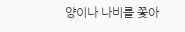양이나 나비를 쫓아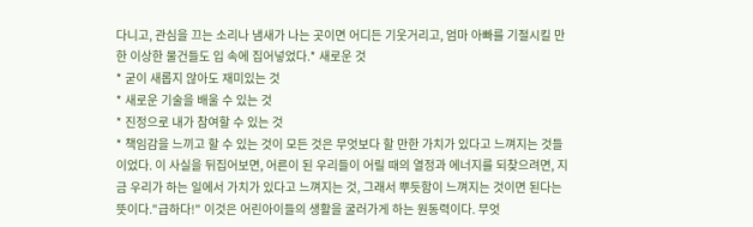다니고, 관심을 끄는 소리나 냄새가 나는 곳이면 어디든 기웃거리고, 엄마 아빠를 기절시킬 만한 이상한 물건들도 입 속에 집어넣었다.* 새로운 것
* 굳이 새롭지 않아도 재미있는 것
* 새로운 기술을 배울 수 있는 것
* 진정으로 내가 참여할 수 있는 것
* 책임감을 느끼고 할 수 있는 것이 모든 것은 무엇보다 할 만한 가치가 있다고 느껴지는 것들이었다. 이 사실을 뒤집어보면, 어른이 된 우리들이 어릴 때의 열정과 에너지를 되찾으려면, 지금 우리가 하는 일에서 가치가 있다고 느껴지는 것, 그래서 뿌듯함이 느껴지는 것이면 된다는 뜻이다."급하다!" 이것은 어린아이들의 생활을 굴러가게 하는 원동력이다. 무엇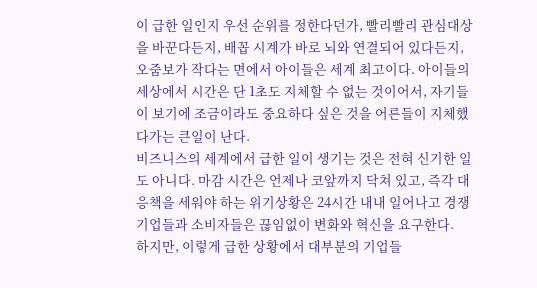이 급한 일인지 우선 순위를 정한다던가, 빨리빨리 관심대상을 바꾼다든지, 배꼽 시계가 바로 뇌와 연결되어 있다든지, 오줌보가 작다는 면에서 아이들은 세계 최고이다. 아이들의 세상에서 시간은 단 1초도 지체할 수 없는 것이어서, 자기들이 보기에 조금이라도 중요하다 싶은 것을 어른들이 지체했다가는 큰일이 난다.
비즈니스의 세계에서 급한 일이 생기는 것은 전혀 신기한 일도 아니다. 마감 시간은 언제나 코앞까지 닥쳐 있고, 즉각 대응책을 세워야 하는 위기상황은 24시간 내내 일어나고 경쟁기업들과 소비자들은 끊임없이 변화와 혁신을 요구한다.
하지만, 이렇게 급한 상황에서 대부분의 기업들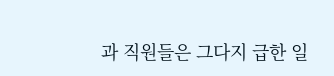과 직원들은 그다지 급한 일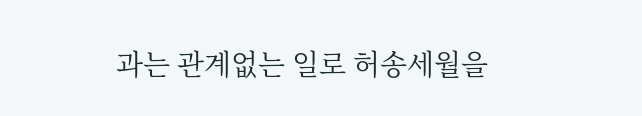과는 관계없는 일로 허송세월을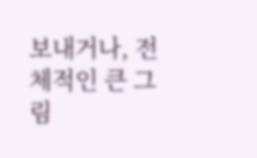보내거나, 전체적인 큰 그림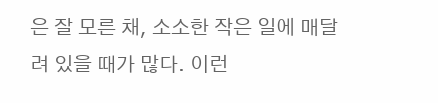은 잘 모른 채, 소소한 작은 일에 매달려 있을 때가 많다. 이런